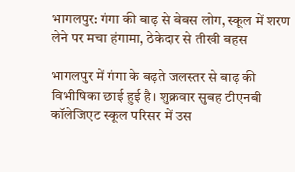भागलपुर: गंगा की बाढ़ से बेबस लोग, स्कूल में शरण लेने पर मचा हंगामा, ठेकेदार से तीखी बहस

भागलपुर में गंगा के बढ़ते जलस्तर से बाढ़ की विभीषिका छाई हुई है। शुक्रवार सुबह टीएनबी कॉलेजिएट स्कूल परिसर में उस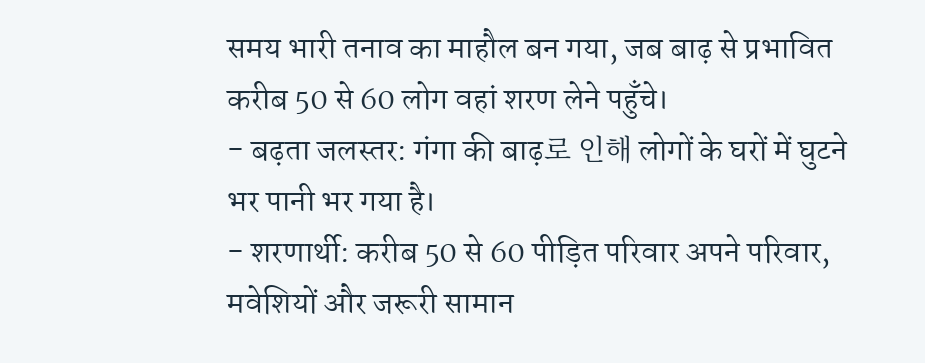समय भारी तनाव का माहौल बन गया, जब बाढ़ से प्रभावित करीब 50 से 60 लोग वहां शरण लेने पहुँचे।
- बढ़ता जलस्तर: गंगा की बाढ़로 인해 लोगों के घरों में घुटने भर पानी भर गया है।
- शरणार्थी: करीब 50 से 60 पीड़ित परिवार अपने परिवार, मवेशियों और जरूरी सामान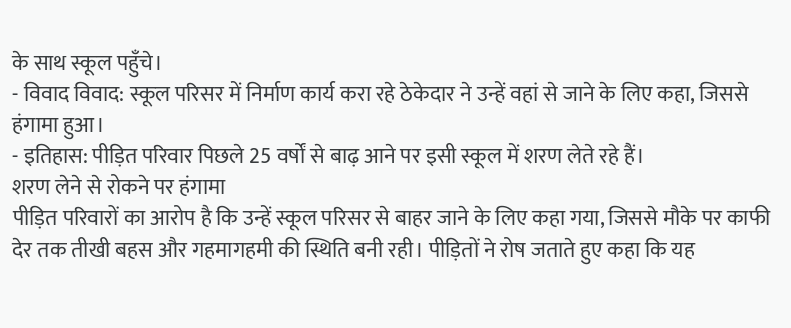के साथ स्कूल पहुँचे।
- विवाद विवाद: स्कूल परिसर में निर्माण कार्य करा रहे ठेकेदार ने उन्हें वहां से जाने के लिए कहा, जिससे हंगामा हुआ।
- इतिहास: पीड़ित परिवार पिछले 25 वर्षों से बाढ़ आने पर इसी स्कूल में शरण लेते रहे हैं।
शरण लेने से रोकने पर हंगामा
पीड़ित परिवारों का आरोप है कि उन्हें स्कूल परिसर से बाहर जाने के लिए कहा गया, जिससे मौके पर काफी देर तक तीखी बहस और गहमागहमी की स्थिति बनी रही। पीड़ितों ने रोष जताते हुए कहा कि यह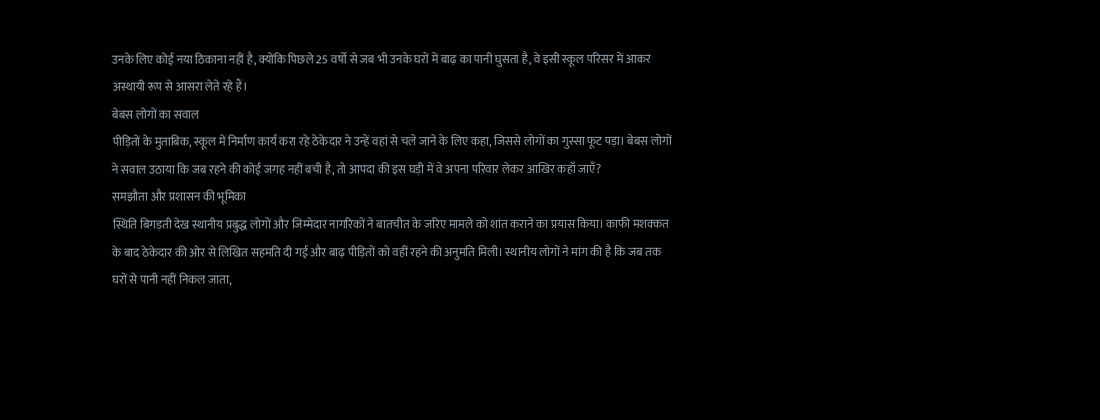उनके लिए कोई नया ठिकाना नहीं है, क्योंकि पिछले 25 वर्षों से जब भी उनके घरों में बाढ़ का पानी घुसता है, वे इसी स्कूल परिसर में आकर अस्थायी रूप से आसरा लेते रहे हैं।
बेबस लोगों का सवाल
पीड़ितों के मुताबिक, स्कूल में निर्माण कार्य करा रहे ठेकेदार ने उन्हें वहां से चले जाने के लिए कहा, जिससे लोगों का गुस्सा फूट पड़ा। बेबस लोगों ने सवाल उठाया कि जब रहने की कोई जगह नहीं बची है, तो आपदा की इस घड़ी में वे अपना परिवार लेकर आखिर कहाँ जाएँ?
समझौता और प्रशासन की भूमिका
स्थिति बिगड़ती देख स्थानीय प्रबुद्ध लोगों और जिम्मेदार नागरिकों ने बातचीत के जरिए मामले को शांत कराने का प्रयास किया। काफी मशक्कत के बाद ठेकेदार की ओर से लिखित सहमति दी गई और बाढ़ पीड़ितों को वहीं रहने की अनुमति मिली। स्थानीय लोगों ने मांग की है कि जब तक घरों से पानी नहीं निकल जाता,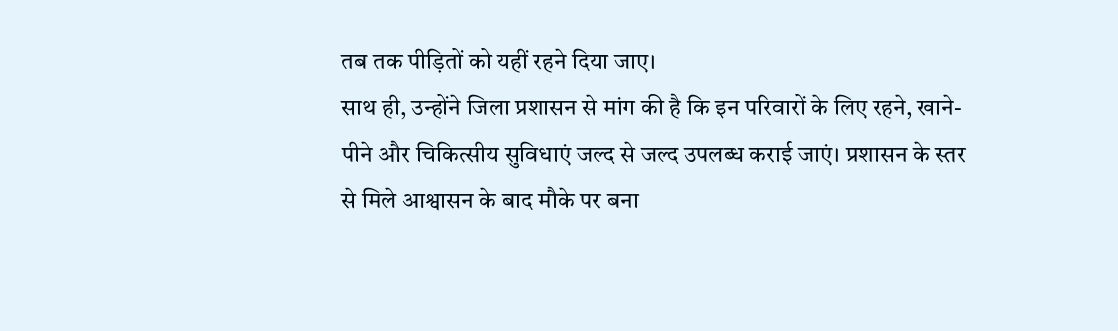तब तक पीड़ितों को यहीं रहने दिया जाए।
साथ ही, उन्होंने जिला प्रशासन से मांग की है कि इन परिवारों के लिए रहने, खाने-पीने और चिकित्सीय सुविधाएं जल्द से जल्द उपलब्ध कराई जाएं। प्रशासन के स्तर से मिले आश्वासन के बाद मौके पर बना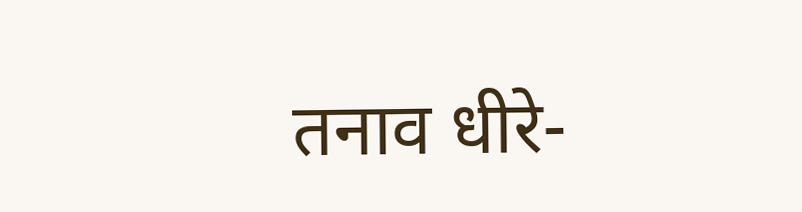तनाव धीरे-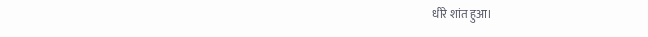धीरे शांत हुआ।